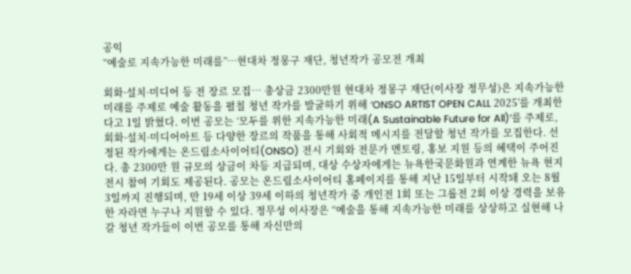공익
“예술로 지속가능한 미래를”…현대차 정몽구 재단, 청년작가 공모전 개최

회화·설치·미디어 등 전 장르 모집… 총상금 2300만원 현대차 정몽구 재단(이사장 정무성)은 지속가능한 미래를 주제로 예술 활동을 펼칠 청년 작가를 발굴하기 위해 ‘ONSO ARTIST OPEN CALL 2025’를 개최한다고 1일 밝혔다. 이번 공모는 ‘모두를 위한 지속가능한 미래(A Sustainable Future for All)’를 주제로, 회화·설치·미디어아트 등 다양한 장르의 작품을 통해 사회적 메시지를 전달할 청년 작가를 모집한다. 선정된 작가에게는 온드림소사이어티(ONSO) 전시 기회와 전문가 멘토링, 홍보 지원 등의 혜택이 주어진다. 총 2300만 원 규모의 상금이 차등 지급되며, 대상 수상자에게는 뉴욕한국문화원과 연계한 뉴욕 현지 전시 참여 기회도 제공된다. 공모는 온드림소사이어티 홈페이지를 통해 지난 15일부터 시작돼 오는 8월 3일까지 진행되며, 만 19세 이상 39세 이하의 청년작가 중 개인전 1회 또는 그룹전 2회 이상 경력을 보유한 자라면 누구나 지원할 수 있다. 정무성 이사장은 “예술을 통해 지속가능한 미래를 상상하고 실현해 나갈 청년 작가들이 이번 공모를 통해 자신만의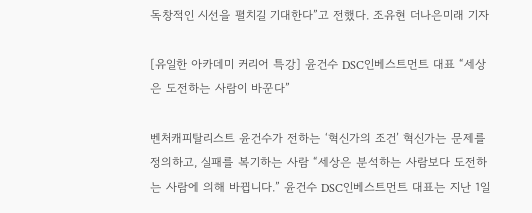독창적인 시선을 펼치길 기대한다”고 전했다. 조유현 더나은미래 기자

[유일한 아카데미 커리어 특강] 윤건수 DSC인베스트먼트 대표 “세상은 도전하는 사람이 바꾼다”

벤처캐피탈리스트 윤건수가 전하는 ‘혁신가의 조건’ 혁신가는 문제를 정의하고, 실패를 복기하는 사람 “세상은 분석하는 사람보다 도전하는 사람에 의해 바뀝니다.” 윤건수 DSC인베스트먼트 대표는 지난 1일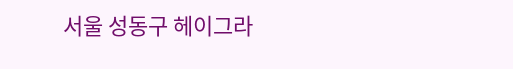서울 성동구 헤이그라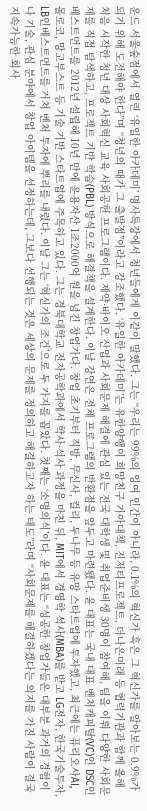운드 서울숲점에서 열린 ‘유일한 아카데미’ 명사특강에서 청년들에게 이같이 말했다. 그는 “우리는 99%의 잉여 인간이 아니라, 0.1%의 혁신가 혹은 그 혁신가를 알아보는 0.9%가 되기 위해 도전해야 한다”며 “청년의 때가 그 출발점”이라고 강조했다. ‘유일한 아카데미’는 유한양행이 희망친구 기아대책, 진저티프로젝트, 더나은미래 등 협력기관과 함께 올해 처음 시작한 청년 대상 사회혁신 교육 사회공헌 프로그램이다. 제약·바이오 산업과 사회문제 해결에 관심 있는 전국 대학생 및 취업준비생 30명이 참여해, 팀을 이뤄 다양한 사회문제를 직접 탐색하고, 프로젝트 기반 학습(PBL) 방식으로 해결책을 설계한다. 이날 강연은 전체 프로그램의 반환점을 앞두고 마련됐다. 윤 대표는 국내 대표 벤처캐피탈(VC)인 DSC인베스트먼트를 2012년 설립해 10년 만에 운용자산 1조2000억 원을 넘긴 창업가다. 창업 초기부터 직방, 무신사, 컬리, 두나무 등 유망 스타트업에 투자했고, 최근에는 퓨리오사AI, 몰로코, 망고부스트 등 기술 기반 스타트업에 주목하고 있다. 그는 경북대학교 전자공학과에서 학사·석사 과정을 마친 뒤, MIT에서 경영학 석사(MBA)를 받고 LG전자, 한국기술투자, LB인베스트먼트를 거쳐 벤처 투자에 뿌리를 내렸다. 이날 그는 ‘혁신가의 조건’으로 두 가지를 꼽았다. 첫째는 ‘소명의식’이다. 윤 대표는 “성공한 창업가들은 대부분 과거의 경험이나 기술, 관심 분야에서 창업 아이템을 선정하는데, 그보다 선행되는 것은 세상의 문제를 정의하고 해결하고자 하는 태도”라며 “사회문제를 해결하겠다는 의지를 가진 사람이 결국 지속가능한 회사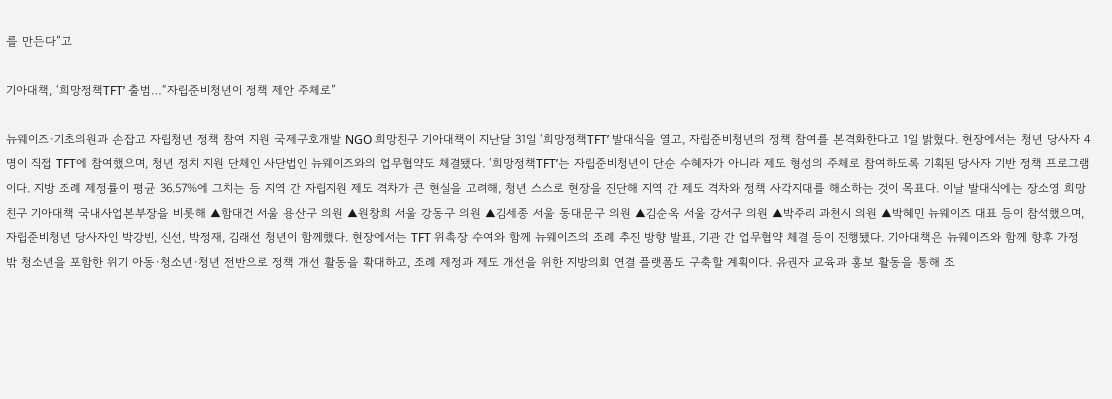를 만든다”고

기아대책, ‘희망정책TFT’ 출범…“자립준비청년이 정책 제안 주체로”

뉴웨이즈·기초의원과 손잡고 자립청년 정책 참여 지원 국제구호개발 NGO 희망친구 기아대책이 지난달 31일 ‘희망정책TFT’ 발대식을 열고, 자립준비청년의 정책 참여를 본격화한다고 1일 밝혔다. 현장에서는 청년 당사자 4명이 직접 TFT에 참여했으며, 청년 정치 지원 단체인 사단법인 뉴웨이즈와의 업무협약도 체결됐다. ‘희망정책TFT’는 자립준비청년이 단순 수혜자가 아니라 제도 형성의 주체로 참여하도록 기획된 당사자 기반 정책 프로그램이다. 지방 조례 제정률이 평균 36.57%에 그치는 등 지역 간 자립지원 제도 격차가 큰 현실을 고려해, 청년 스스로 현장을 진단해 지역 간 제도 격차와 정책 사각지대를 해소하는 것이 목표다. 이날 발대식에는 장소영 희망친구 기아대책 국내사업본부장을 비롯해 ▲함대건 서울 용산구 의원 ▲원창희 서울 강동구 의원 ▲김세종 서울 동대문구 의원 ▲김순옥 서울 강서구 의원 ▲박주리 과천시 의원 ▲박혜민 뉴웨이즈 대표 등이 참석했으며, 자립준비청년 당사자인 박강빈, 신선, 박정재, 김래선 청년이 함께했다. 현장에서는 TFT 위촉장 수여와 함께 뉴웨이즈의 조례 추진 방향 발표, 기관 간 업무협약 체결 등이 진행됐다. 기아대책은 뉴웨이즈와 함께 향후 가정 밖 청소년을 포함한 위기 아동·청소년·청년 전반으로 정책 개선 활동을 확대하고, 조례 제정과 제도 개선을 위한 지방의회 연결 플랫폼도 구축할 계획이다. 유권자 교육과 홍보 활동을 통해 조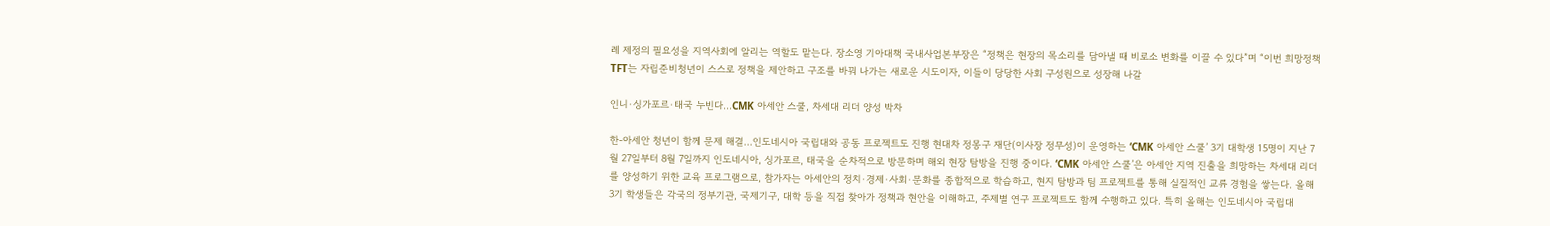례 제정의 필요성을 지역사회에 알리는 역할도 맡는다. 장소영 기아대책 국내사업본부장은 “정책은 현장의 목소리를 담아낼 때 비로소 변화를 이끌 수 있다”며 “이번 희망정책TFT는 자립준비청년이 스스로 정책을 제안하고 구조를 바꿔 나가는 새로운 시도이자, 이들이 당당한 사회 구성원으로 성장해 나갈

인니·싱가포르·태국 누빈다…CMK 아세안 스쿨, 차세대 리더 양성 박차

한-아세안 청년이 함께 문제 해결…인도네시아 국립대와 공동 프로젝트도 진행 현대차 정몽구 재단(이사장 정무성)이 운영하는 ‘CMK 아세안 스쿨’ 3기 대학생 15명이 지난 7월 27일부터 8월 7일까지 인도네시아, 싱가포르, 태국을 순차적으로 방문하며 해외 현장 탐방을 진행 중이다. ‘CMK 아세안 스쿨’은 아세안 지역 진출을 희망하는 차세대 리더를 양성하기 위한 교육 프로그램으로, 참가자는 아세안의 정치·경제·사회·문화를 종합적으로 학습하고, 현지 탐방과 팀 프로젝트를 통해 실질적인 교류 경험을 쌓는다. 올해 3기 학생들은 각국의 정부기관, 국제기구, 대학 등을 직접 찾아가 정책과 현안을 이해하고, 주제별 연구 프로젝트도 함께 수행하고 있다. 특히 올해는 인도네시아 국립대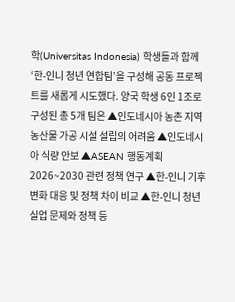학(Universitas Indonesia) 학생들과 함께 ‘한-인니 청년 연합팀’을 구성해 공동 프로젝트를 새롭게 시도했다. 양국 학생 6인 1조로 구성된 총 5개 팀은 ▲인도네시아 농촌 지역 농산물 가공 시설 설립의 어려움 ▲인도네시아 식량 안보 ▲ASEAN 행동계획 2026~2030 관련 정책 연구 ▲한-인니 기후변화 대응 및 정책 차이 비교 ▲한-인니 청년 실업 문제와 정책 등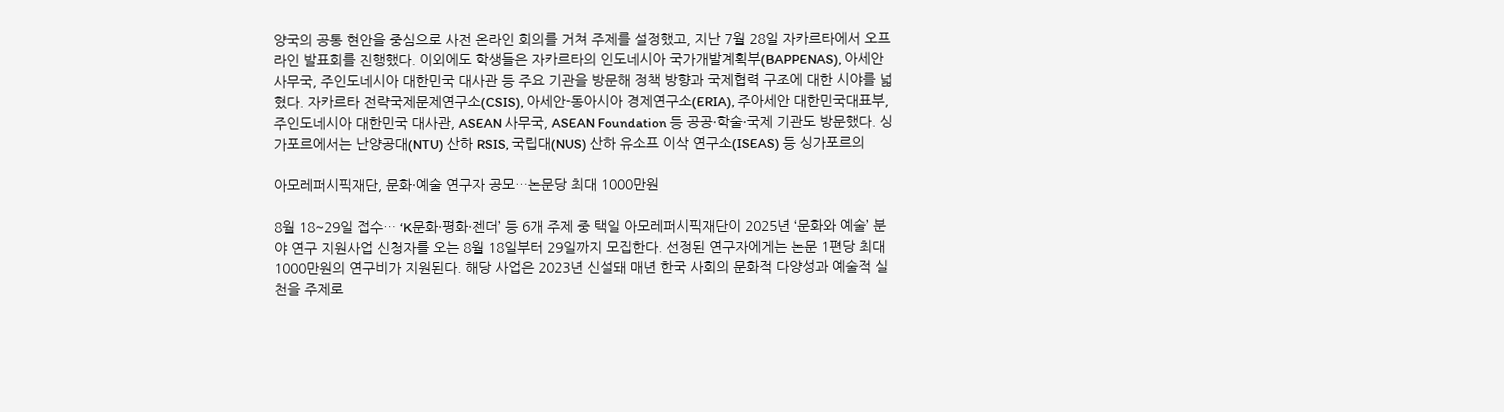양국의 공통 현안을 중심으로 사전 온라인 회의를 거쳐 주제를 설정했고, 지난 7월 28일 자카르타에서 오프라인 발표회를 진행했다. 이외에도 학생들은 자카르타의 인도네시아 국가개발계획부(BAPPENAS), 아세안 사무국, 주인도네시아 대한민국 대사관 등 주요 기관을 방문해 정책 방향과 국제협력 구조에 대한 시야를 넓혔다. 자카르타 전략국제문제연구소(CSIS), 아세안-동아시아 경제연구소(ERIA), 주아세안 대한민국대표부, 주인도네시아 대한민국 대사관, ASEAN 사무국, ASEAN Foundation 등 공공·학술·국제 기관도 방문했다. 싱가포르에서는 난양공대(NTU) 산하 RSIS, 국립대(NUS) 산하 유소프 이삭 연구소(ISEAS) 등 싱가포르의

아모레퍼시픽재단, 문화·예술 연구자 공모…논문당 최대 1000만원

8월 18~29일 접수… ‘K문화·평화·젠더’ 등 6개 주제 중 택일 아모레퍼시픽재단이 2025년 ‘문화와 예술’ 분야 연구 지원사업 신청자를 오는 8월 18일부터 29일까지 모집한다. 선정된 연구자에게는 논문 1편당 최대 1000만원의 연구비가 지원된다. 해당 사업은 2023년 신설돼 매년 한국 사회의 문화적 다양성과 예술적 실천을 주제로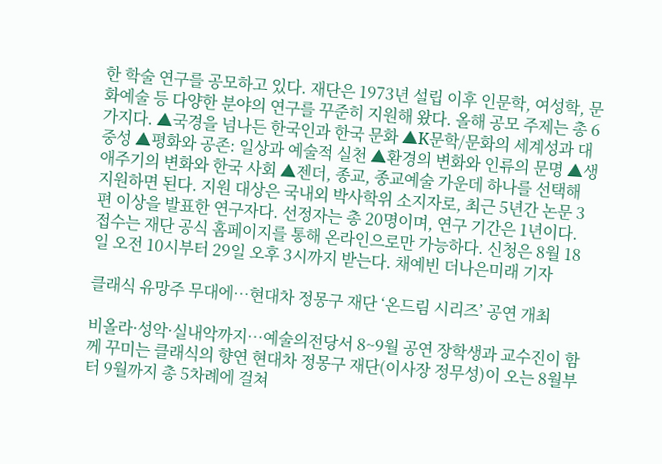한 학술 연구를 공모하고 있다. 재단은 1973년 설립 이후 인문학, 여성학, 문화예술 등 다양한 분야의 연구를 꾸준히 지원해 왔다. 올해 공모 주제는 총 6가지다. ▲국경을 넘나든 한국인과 한국 문화 ▲K문학/문화의 세계성과 대중성 ▲평화와 공존: 일상과 예술적 실천 ▲환경의 변화와 인류의 문명 ▲생애주기의 변화와 한국 사회 ▲젠더, 종교, 종교예술 가운데 하나를 선택해 지원하면 된다. 지원 대상은 국내외 박사학위 소지자로, 최근 5년간 논문 3편 이상을 발표한 연구자다. 선정자는 총 20명이며, 연구 기간은 1년이다. 접수는 재단 공식 홈페이지를 통해 온라인으로만 가능하다. 신청은 8월 18일 오전 10시부터 29일 오후 3시까지 받는다. 채예빈 더나은미래 기자

클래식 유망주 무대에…현대차 정몽구 재단 ‘온드림 시리즈’ 공연 개최

비올라·성악·실내악까지…예술의전당서 8~9월 공연 장학생과 교수진이 함께 꾸미는 클래식의 향연 현대차 정몽구 재단(이사장 정무성)이 오는 8월부터 9월까지 총 5차례에 걸쳐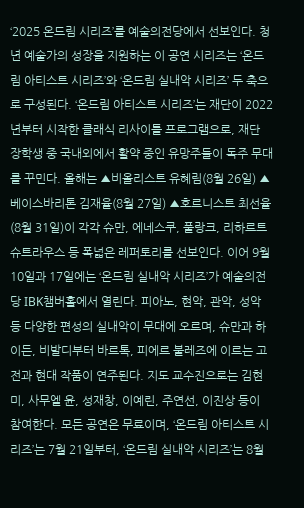‘2025 온드림 시리즈’를 예술의전당에서 선보인다. 청년 예술가의 성장을 지원하는 이 공연 시리즈는 ‘온드림 아티스트 시리즈’와 ‘온드림 실내악 시리즈’ 두 축으로 구성된다. ‘온드림 아티스트 시리즈’는 재단이 2022년부터 시작한 클래식 리사이틀 프로그램으로, 재단 장학생 중 국내외에서 활약 중인 유망주들이 독주 무대를 꾸민다. 올해는 ▲비올리스트 유혜림(8월 26일) ▲베이스바리톤 김재율(8월 27일) ▲호르니스트 최선율(8월 31일)이 각각 슈만, 에네스쿠, 풀랑크, 리하르트 슈트라우스 등 폭넓은 레퍼토리를 선보인다. 이어 9월 10일과 17일에는 ‘온드림 실내악 시리즈’가 예술의전당 IBK챔버홀에서 열린다. 피아노, 현악, 관악, 성악 등 다양한 편성의 실내악이 무대에 오르며, 슈만과 하이든, 비발디부터 바르톡, 피에르 불레즈에 이르는 고전과 현대 작품이 연주된다. 지도 교수진으로는 김현미, 사무엘 윤, 성재창, 이예린, 주연선, 이진상 등이 참여한다. 모든 공연은 무료이며, ‘온드림 아티스트 시리즈’는 7월 21일부터, ‘온드림 실내악 시리즈’는 8월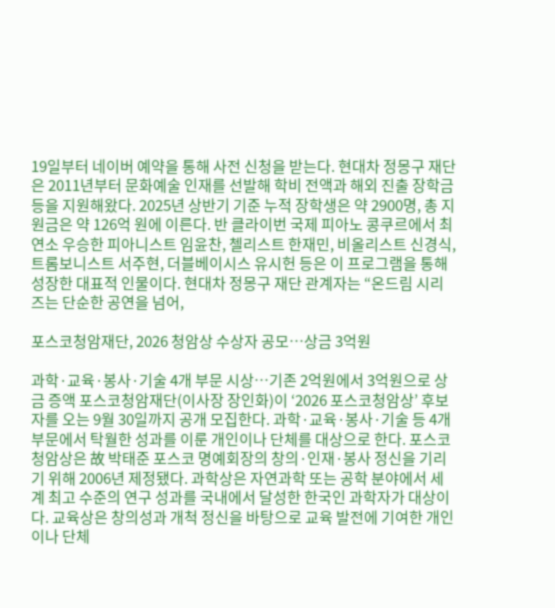19일부터 네이버 예약을 통해 사전 신청을 받는다. 현대차 정몽구 재단은 2011년부터 문화예술 인재를 선발해 학비 전액과 해외 진출 장학금 등을 지원해왔다. 2025년 상반기 기준 누적 장학생은 약 2900명, 총 지원금은 약 126억 원에 이른다. 반 클라이번 국제 피아노 콩쿠르에서 최연소 우승한 피아니스트 임윤찬, 첼리스트 한재민, 비올리스트 신경식, 트롬보니스트 서주현, 더블베이시스 유시헌 등은 이 프로그램을 통해 성장한 대표적 인물이다. 현대차 정몽구 재단 관계자는 “온드림 시리즈는 단순한 공연을 넘어,

포스코청암재단, 2026 청암상 수상자 공모…상금 3억원

과학·교육·봉사·기술 4개 부문 시상…기존 2억원에서 3억원으로 상금 증액 포스코청암재단(이사장 장인화)이 ‘2026 포스코청암상’ 후보자를 오는 9월 30일까지 공개 모집한다. 과학·교육·봉사·기술 등 4개 부문에서 탁월한 성과를 이룬 개인이나 단체를 대상으로 한다. 포스코청암상은 故 박태준 포스코 명예회장의 창의·인재·봉사 정신을 기리기 위해 2006년 제정됐다. 과학상은 자연과학 또는 공학 분야에서 세계 최고 수준의 연구 성과를 국내에서 달성한 한국인 과학자가 대상이다. 교육상은 창의성과 개척 정신을 바탕으로 교육 발전에 기여한 개인이나 단체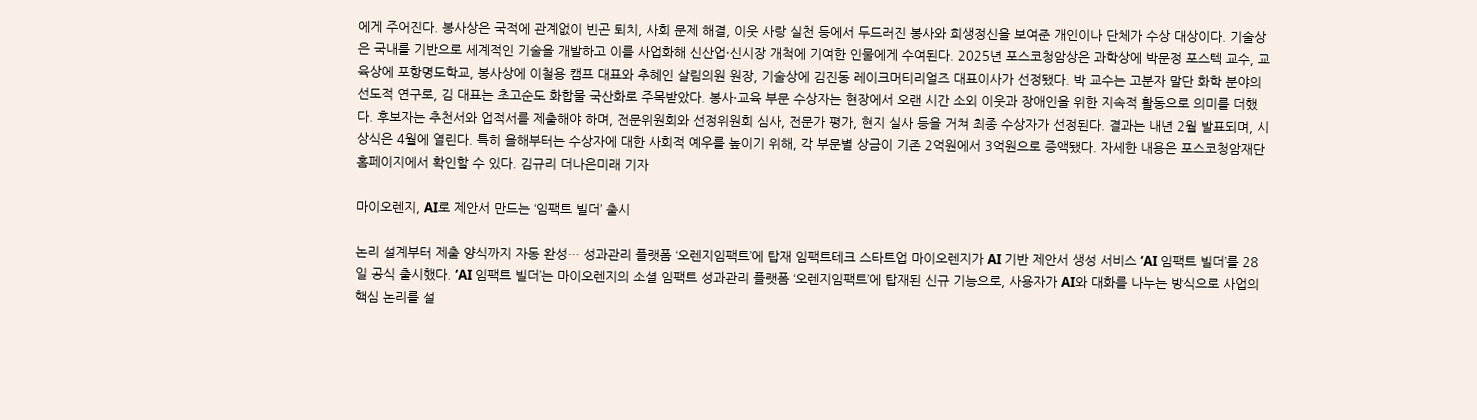에게 주어진다. 봉사상은 국적에 관계없이 빈곤 퇴치, 사회 문제 해결, 이웃 사랑 실천 등에서 두드러진 봉사와 희생정신을 보여준 개인이나 단체가 수상 대상이다. 기술상은 국내를 기반으로 세계적인 기술을 개발하고 이를 사업화해 신산업·신시장 개척에 기여한 인물에게 수여된다. 2025년 포스코청암상은 과학상에 박문정 포스텍 교수, 교육상에 포항명도학교, 봉사상에 이철용 캠프 대표와 추혜인 살림의원 원장, 기술상에 김진동 레이크머티리얼즈 대표이사가 선정됐다. 박 교수는 고분자 말단 화학 분야의 선도적 연구로, 김 대표는 초고순도 화합물 국산화로 주목받았다. 봉사·교육 부문 수상자는 현장에서 오랜 시간 소외 이웃과 장애인을 위한 지속적 활동으로 의미를 더했다. 후보자는 추천서와 업적서를 제출해야 하며, 전문위원회와 선정위원회 심사, 전문가 평가, 현지 실사 등을 거쳐 최종 수상자가 선정된다. 결과는 내년 2월 발표되며, 시상식은 4월에 열린다. 특히 올해부터는 수상자에 대한 사회적 예우를 높이기 위해, 각 부문별 상금이 기존 2억원에서 3억원으로 증액됐다. 자세한 내용은 포스코청암재단 홈페이지에서 확인할 수 있다. 김규리 더나은미래 기자

마이오렌지, AI로 제안서 만드는 ‘임팩트 빌더’ 출시

논리 설계부터 제출 양식까지 자동 완성… 성과관리 플랫폼 ‘오렌지임팩트’에 탑재 임팩트테크 스타트업 마이오렌지가 AI 기반 제안서 생성 서비스 ‘AI 임팩트 빌더’를 28일 공식 출시했다. ‘AI 임팩트 빌더’는 마이오렌지의 소셜 임팩트 성과관리 플랫폼 ‘오렌지임팩트’에 탑재된 신규 기능으로, 사용자가 AI와 대화를 나누는 방식으로 사업의 핵심 논리를 설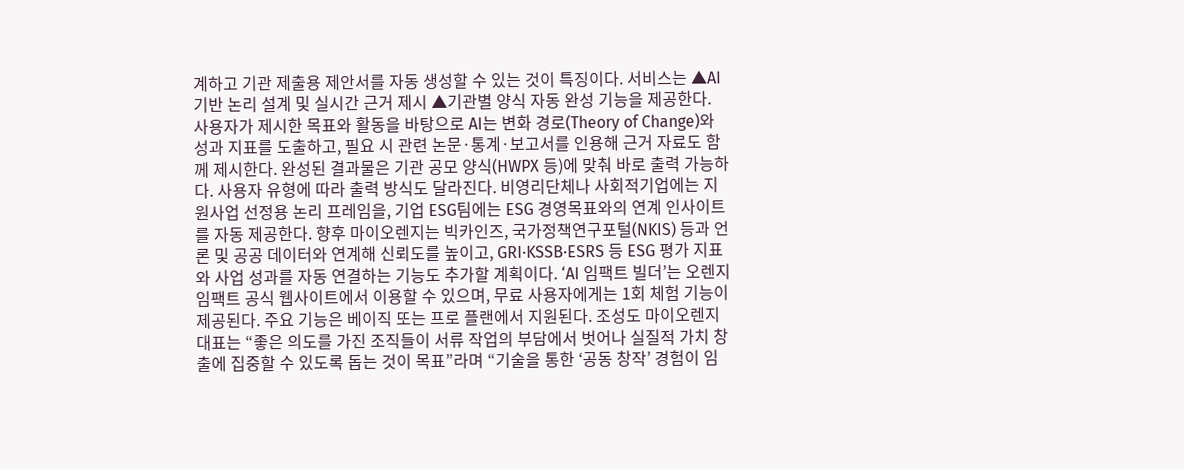계하고 기관 제출용 제안서를 자동 생성할 수 있는 것이 특징이다. 서비스는 ▲AI 기반 논리 설계 및 실시간 근거 제시 ▲기관별 양식 자동 완성 기능을 제공한다. 사용자가 제시한 목표와 활동을 바탕으로 AI는 변화 경로(Theory of Change)와 성과 지표를 도출하고, 필요 시 관련 논문·통계·보고서를 인용해 근거 자료도 함께 제시한다. 완성된 결과물은 기관 공모 양식(HWPX 등)에 맞춰 바로 출력 가능하다. 사용자 유형에 따라 출력 방식도 달라진다. 비영리단체나 사회적기업에는 지원사업 선정용 논리 프레임을, 기업 ESG팀에는 ESG 경영목표와의 연계 인사이트를 자동 제공한다. 향후 마이오렌지는 빅카인즈, 국가정책연구포털(NKIS) 등과 언론 및 공공 데이터와 연계해 신뢰도를 높이고, GRI·KSSB·ESRS 등 ESG 평가 지표와 사업 성과를 자동 연결하는 기능도 추가할 계획이다. ‘AI 임팩트 빌더’는 오렌지임팩트 공식 웹사이트에서 이용할 수 있으며, 무료 사용자에게는 1회 체험 기능이 제공된다. 주요 기능은 베이직 또는 프로 플랜에서 지원된다. 조성도 마이오렌지 대표는 “좋은 의도를 가진 조직들이 서류 작업의 부담에서 벗어나 실질적 가치 창출에 집중할 수 있도록 돕는 것이 목표”라며 “기술을 통한 ‘공동 창작’ 경험이 임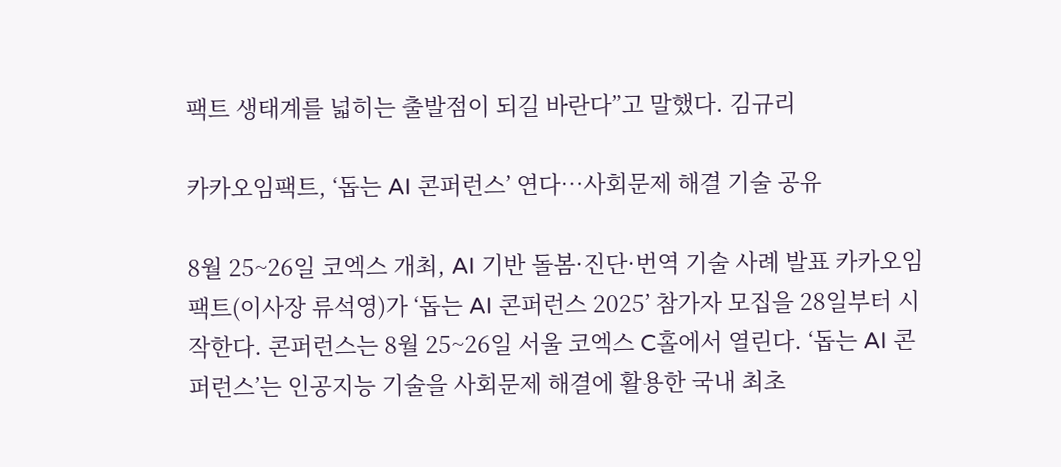팩트 생태계를 넓히는 출발점이 되길 바란다”고 말했다. 김규리

카카오임팩트, ‘돕는 AI 콘퍼런스’ 연다…사회문제 해결 기술 공유

8월 25~26일 코엑스 개최, AI 기반 돌봄·진단·번역 기술 사례 발표 카카오임팩트(이사장 류석영)가 ‘돕는 AI 콘퍼런스 2025’ 참가자 모집을 28일부터 시작한다. 콘퍼런스는 8월 25~26일 서울 코엑스 C홀에서 열린다. ‘돕는 AI 콘퍼런스’는 인공지능 기술을 사회문제 해결에 활용한 국내 최초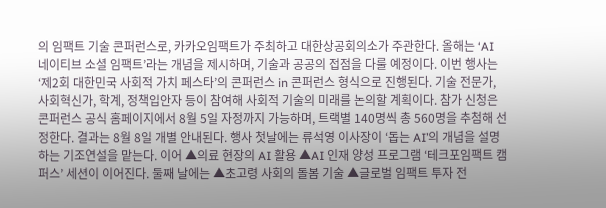의 임팩트 기술 콘퍼런스로, 카카오임팩트가 주최하고 대한상공회의소가 주관한다. 올해는 ‘AI 네이티브 소셜 임팩트’라는 개념을 제시하며, 기술과 공공의 접점을 다룰 예정이다. 이번 행사는 ‘제2회 대한민국 사회적 가치 페스타’의 콘퍼런스 in 콘퍼런스 형식으로 진행된다. 기술 전문가, 사회혁신가, 학계, 정책입안자 등이 참여해 사회적 기술의 미래를 논의할 계획이다. 참가 신청은 콘퍼런스 공식 홈페이지에서 8월 5일 자정까지 가능하며, 트랙별 140명씩 총 560명을 추첨해 선정한다. 결과는 8월 8일 개별 안내된다. 행사 첫날에는 류석영 이사장이 ‘돕는 AI’의 개념을 설명하는 기조연설을 맡는다. 이어 ▲의료 현장의 AI 활용 ▲AI 인재 양성 프로그램 ‘테크포임팩트 캠퍼스’ 세션이 이어진다. 둘째 날에는 ▲초고령 사회의 돌봄 기술 ▲글로벌 임팩트 투자 전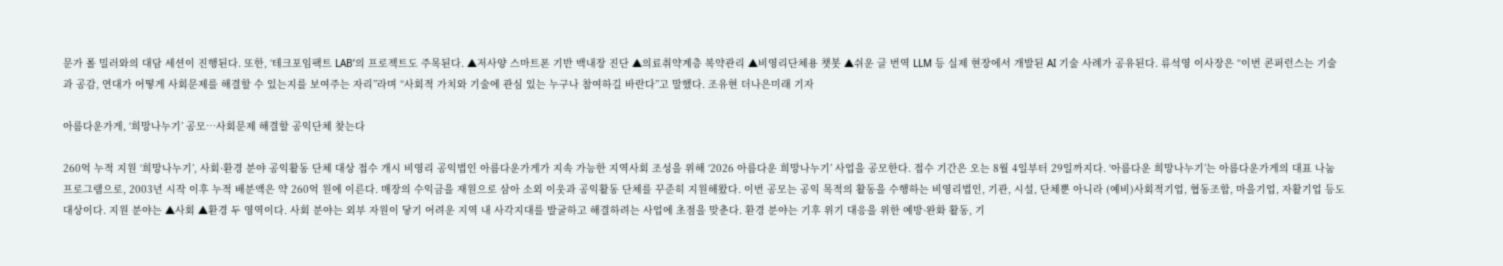문가 폴 밀러와의 대담 세션이 진행된다. 또한, ‘테크포임팩트 LAB’의 프로젝트도 주목된다. ▲저사양 스마트폰 기반 백내장 진단 ▲의료취약계층 복약관리 ▲비영리단체용 챗봇 ▲쉬운 글 번역 LLM 등 실제 현장에서 개발된 AI 기술 사례가 공유된다. 류석영 이사장은 “이번 콘퍼런스는 기술과 공감, 연대가 어떻게 사회문제를 해결할 수 있는지를 보여주는 자리”라며 “사회적 가치와 기술에 관심 있는 누구나 참여하길 바란다”고 말했다. 조유현 더나은미래 기자

아름다운가게, ‘희망나누기’ 공모…사회문제 해결할 공익단체 찾는다

260억 누적 지원 ‘희망나누기’, 사회·환경 분야 공익활동 단체 대상 접수 개시 비영리 공익법인 아름다운가게가 지속 가능한 지역사회 조성을 위해 ‘2026 아름다운 희망나누기’ 사업을 공모한다. 접수 기간은 오는 8월 4일부터 29일까지다. ‘아름다운 희망나누기’는 아름다운가게의 대표 나눔 프로그램으로, 2003년 시작 이후 누적 배분액은 약 260억 원에 이른다. 매장의 수익금을 재원으로 삼아 소외 이웃과 공익활동 단체를 꾸준히 지원해왔다. 이번 공모는 공익 목적의 활동을 수행하는 비영리법인, 기관, 시설, 단체뿐 아니라 (예비)사회적기업, 협동조합, 마을기업, 자활기업 등도 대상이다. 지원 분야는 ▲사회 ▲환경 두 영역이다. 사회 분야는 외부 자원이 닿기 어려운 지역 내 사각지대를 발굴하고 해결하려는 사업에 초점을 맞춘다. 환경 분야는 기후 위기 대응을 위한 예방·완화 활동, 기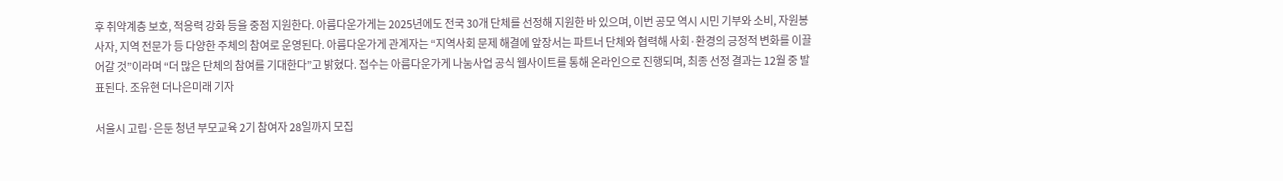후 취약계층 보호, 적응력 강화 등을 중점 지원한다. 아름다운가게는 2025년에도 전국 30개 단체를 선정해 지원한 바 있으며, 이번 공모 역시 시민 기부와 소비, 자원봉사자, 지역 전문가 등 다양한 주체의 참여로 운영된다. 아름다운가게 관계자는 “지역사회 문제 해결에 앞장서는 파트너 단체와 협력해 사회·환경의 긍정적 변화를 이끌어갈 것”이라며 “더 많은 단체의 참여를 기대한다”고 밝혔다. 접수는 아름다운가게 나눔사업 공식 웹사이트를 통해 온라인으로 진행되며, 최종 선정 결과는 12월 중 발표된다. 조유현 더나은미래 기자

서울시 고립·은둔 청년 부모교육 2기 참여자 28일까지 모집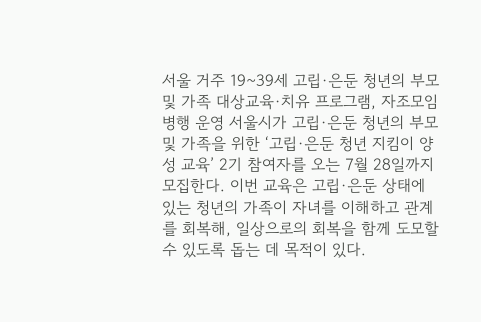서울 거주 19~39세 고립·은둔 청년의 부모 및 가족 대상교육·치유 프로그램, 자조모임 병행 운영 서울시가 고립·은둔 청년의 부모 및 가족을 위한 ‘고립·은둔 청년 지킴이 양성 교육’ 2기 참여자를 오는 7월 28일까지 모집한다. 이번 교육은 고립·은둔 상태에 있는 청년의 가족이 자녀를 이해하고 관계를 회복해, 일상으로의 회복을 함께 도모할 수 있도록 돕는 데 목적이 있다.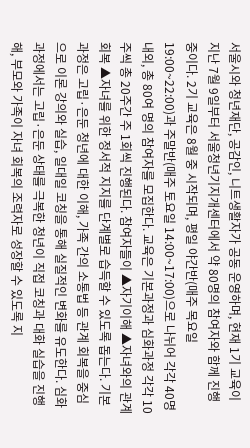서울시와 청년재단, 공감인, 니트생활자가 공동 운영하며, 현재 1기 교육이 지난 7월 9일부터 서울청년기지개센터에서 약 80명의 참여자와 함께 진행 중이다. 2기 교육은 8월 중 시작되며, 평일 야간반(매주 목요일 19:00~22:00)과 주말반(매주 토요일 14:00~17:00)으로 나뉘어 각각 40명 내외, 총 80여 명의 참여자를 모집한다. 교육은 기본과정과 심화과정 각각 10주씩 총 20주간 주 1회씩 진행된다. 참여자들이 ▲자기이해 ▲자녀와의 관계회복 ▲자녀를 위한 정서적 지지를 단계별로 습득할 수 있도록 돕는다. 기본과정은 고립·은둔 청년에 대한 이해, 가족 간의 소통법 등 관계 회복을 중심으로 이론 강의와 실습, 일대일 코칭을 통해 실질적인 변화를 유도한다. 심화과정에서는 고립·은둔 상태를 극복한 청년이 직접 코칭과 대화 실습을 진행해, 부모와 가족이 자녀 회복의 조력자로 성장할 수 있도록 지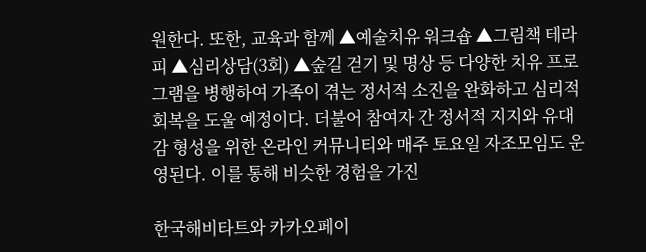원한다. 또한, 교육과 함께 ▲예술치유 워크숍 ▲그림책 테라피 ▲심리상담(3회) ▲숲길 걷기 및 명상 등 다양한 치유 프로그램을 병행하여 가족이 겪는 정서적 소진을 완화하고 심리적 회복을 도울 예정이다. 더불어 참여자 간 정서적 지지와 유대감 형성을 위한 온라인 커뮤니티와 매주 토요일 자조모임도 운영된다. 이를 통해 비슷한 경험을 가진

한국해비타트와 카카오페이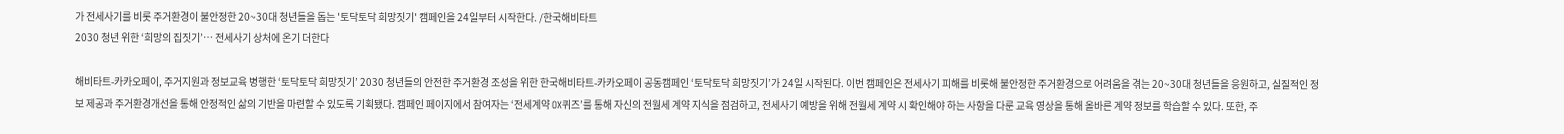가 전세사기를 비롯 주거환경이 불안정한 20~30대 청년들을 돕는 '토닥토닥 희망짓기' 캠페인을 24일부터 시작한다. /한국해비타트
2030 청년 위한 ‘희망의 집짓기’… 전세사기 상처에 온기 더한다

해비타트-카카오페이, 주거지원과 정보교육 병행한 ‘토닥토닥 희망짓기’ 2030 청년들의 안전한 주거환경 조성을 위한 한국해비타트-카카오페이 공동캠페인 ‘토닥토닥 희망짓기’가 24일 시작된다. 이번 캠페인은 전세사기 피해를 비롯해 불안정한 주거환경으로 어려움을 겪는 20~30대 청년들을 응원하고, 실질적인 정보 제공과 주거환경개선을 통해 안정적인 삶의 기반을 마련할 수 있도록 기획됐다. 캠페인 페이지에서 참여자는 ‘전세계약 OX퀴즈’를 통해 자신의 전월세 계약 지식을 점검하고, 전세사기 예방을 위해 전월세 계약 시 확인해야 하는 사항을 다룬 교육 영상을 통해 올바른 계약 정보를 학습할 수 있다. 또한, 주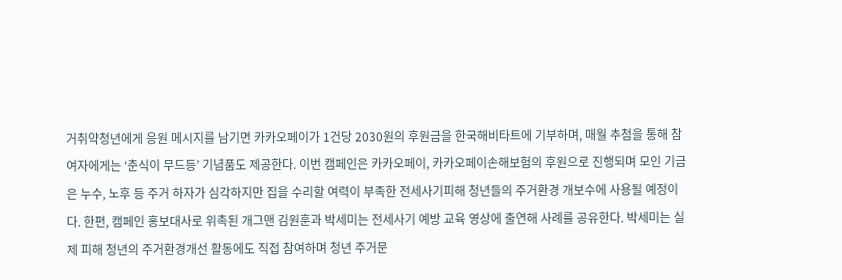거취약청년에게 응원 메시지를 남기면 카카오페이가 1건당 2030원의 후원금을 한국해비타트에 기부하며, 매월 추첨을 통해 참여자에게는 ‘춘식이 무드등’ 기념품도 제공한다. 이번 캠페인은 카카오페이, 카카오페이손해보험의 후원으로 진행되며 모인 기금은 누수, 노후 등 주거 하자가 심각하지만 집을 수리할 여력이 부족한 전세사기피해 청년들의 주거환경 개보수에 사용될 예정이다. 한편, 캠페인 홍보대사로 위촉된 개그맨 김원훈과 박세미는 전세사기 예방 교육 영상에 출연해 사례를 공유한다. 박세미는 실제 피해 청년의 주거환경개선 활동에도 직접 참여하며 청년 주거문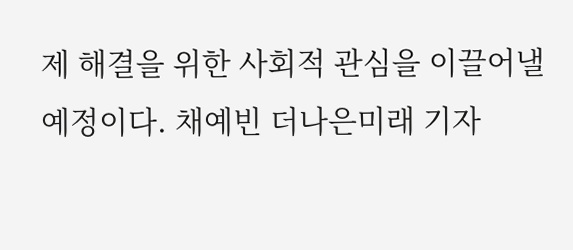제 해결을 위한 사회적 관심을 이끌어낼 예정이다. 채예빈 더나은미래 기자